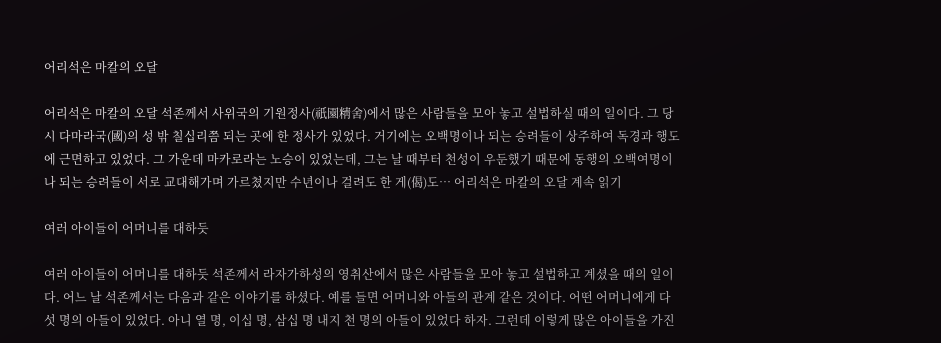어리석은 마칼의 오달

어리석은 마칼의 오달 석존께서 사위국의 기원정사(祇園精舍)에서 많은 사람들을 모아 놓고 설법하실 때의 일이다. 그 당시 다마라국(國)의 성 밖 칠십리쯤 되는 곳에 한 정사가 있었다. 거기에는 오백명이나 되는 승려들이 상주하여 독경과 행도에 근면하고 있었다. 그 가운데 마카로라는 노승이 있었는데, 그는 날 때부터 천성이 우둔했기 때문에 동행의 오백여명이나 되는 승려들이 서로 교대해가며 가르쳤지만 수년이나 걸려도 한 게(偈)도… 어리석은 마칼의 오달 계속 읽기

여러 아이들이 어머니를 대하듯

여러 아이들이 어머니를 대하듯 석존께서 라자가하성의 영취산에서 많은 사람들을 모아 놓고 설법하고 계셨을 때의 일이다. 어느 날 석존께서는 다음과 같은 이야기를 하셨다. 예를 들면 어머니와 아들의 관계 같은 것이다. 어떤 어머니에게 다섯 명의 아들이 있었다. 아니 열 명, 이십 명, 삼십 명 내지 천 명의 아들이 있었다 하자. 그런데 이렇게 많은 아이들을 가진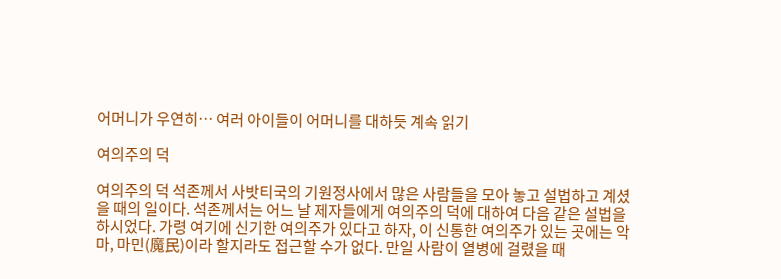어머니가 우연히… 여러 아이들이 어머니를 대하듯 계속 읽기

여의주의 덕

여의주의 덕 석존께서 사밧티국의 기원정사에서 많은 사람들을 모아 놓고 설법하고 계셨을 때의 일이다. 석존께서는 어느 날 제자들에게 여의주의 덕에 대하여 다음 같은 설법을 하시었다. 가령 여기에 신기한 여의주가 있다고 하자, 이 신통한 여의주가 있는 곳에는 악마, 마민(魔民)이라 할지라도 접근할 수가 없다. 만일 사람이 열병에 걸렸을 때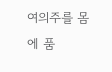여의주를 몸에 품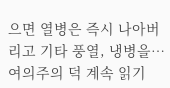으면 열병은 즉시 나아버리고 기타 풍열, 냉병을… 여의주의 덕 계속 읽기